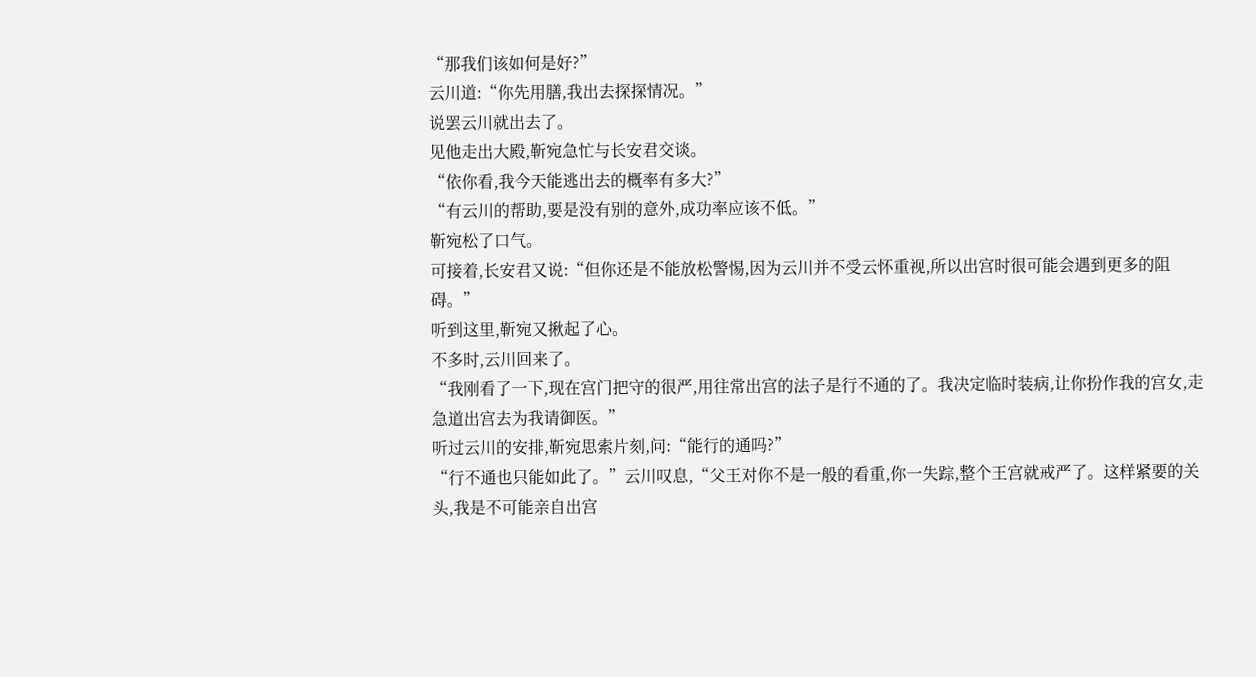“那我们该如何是好?”
云川道:“你先用膳,我出去探探情况。”
说罢云川就出去了。
见他走出大殿,靳宛急忙与长安君交谈。
“依你看,我今天能逃出去的概率有多大?”
“有云川的帮助,要是没有别的意外,成功率应该不低。”
靳宛松了口气。
可接着,长安君又说:“但你还是不能放松警惕,因为云川并不受云怀重视,所以出宫时很可能会遇到更多的阻碍。”
听到这里,靳宛又揪起了心。
不多时,云川回来了。
“我刚看了一下,现在宫门把守的很严,用往常出宫的法子是行不通的了。我决定临时装病,让你扮作我的宫女,走急道出宫去为我请御医。”
听过云川的安排,靳宛思索片刻,问:“能行的通吗?”
“行不通也只能如此了。”云川叹息,“父王对你不是一般的看重,你一失踪,整个王宫就戒严了。这样紧要的关头,我是不可能亲自出宫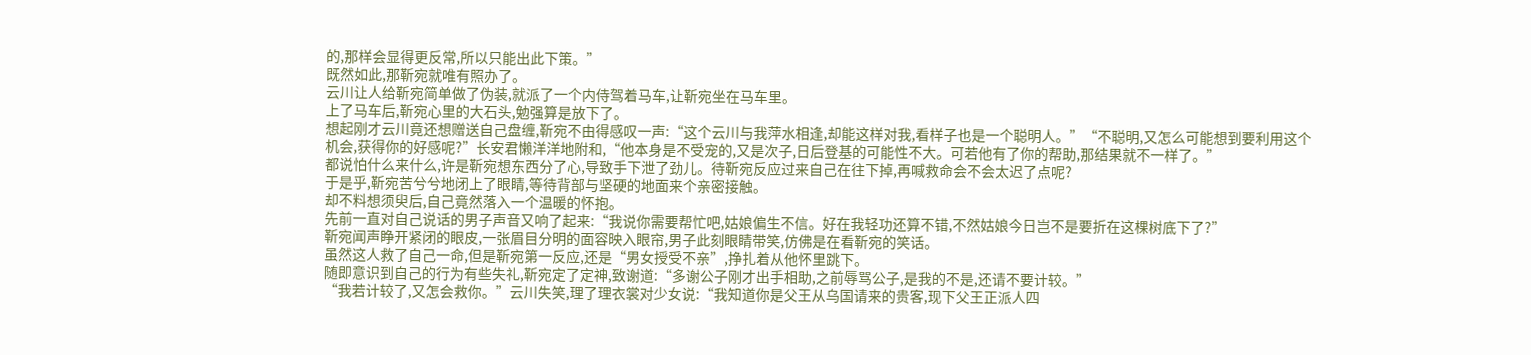的,那样会显得更反常,所以只能出此下策。”
既然如此,那靳宛就唯有照办了。
云川让人给靳宛简单做了伪装,就派了一个内侍驾着马车,让靳宛坐在马车里。
上了马车后,靳宛心里的大石头,勉强算是放下了。
想起刚才云川竟还想赠送自己盘缠,靳宛不由得感叹一声:“这个云川与我萍水相逢,却能这样对我,看样子也是一个聪明人。”“不聪明,又怎么可能想到要利用这个机会,获得你的好感呢?”长安君懒洋洋地附和,“他本身是不受宠的,又是次子,日后登基的可能性不大。可若他有了你的帮助,那结果就不一样了。”
都说怕什么来什么,许是靳宛想东西分了心,导致手下泄了劲儿。待靳宛反应过来自己在往下掉,再喊救命会不会太迟了点呢?
于是乎,靳宛苦兮兮地闭上了眼睛,等待背部与坚硬的地面来个亲密接触。
却不料想须臾后,自己竟然落入一个温暖的怀抱。
先前一直对自己说话的男子声音又响了起来:“我说你需要帮忙吧,姑娘偏生不信。好在我轻功还算不错,不然姑娘今日岂不是要折在这棵树底下了?”
靳宛闻声睁开紧闭的眼皮,一张眉目分明的面容映入眼帘,男子此刻眼睛带笑,仿佛是在看靳宛的笑话。
虽然这人救了自己一命,但是靳宛第一反应,还是“男女授受不亲”,挣扎着从他怀里跳下。
随即意识到自己的行为有些失礼,靳宛定了定神,致谢道:“多谢公子刚才出手相助,之前辱骂公子,是我的不是,还请不要计较。”
“我若计较了,又怎会救你。”云川失笑,理了理衣裳对少女说:“我知道你是父王从乌国请来的贵客,现下父王正派人四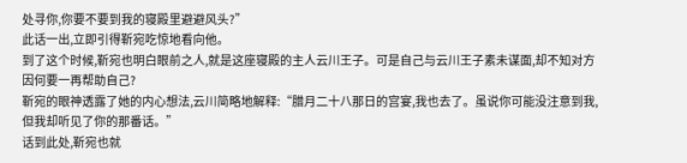处寻你,你要不要到我的寝殿里避避风头?”
此话一出,立即引得靳宛吃惊地看向他。
到了这个时候,靳宛也明白眼前之人,就是这座寝殿的主人云川王子。可是自己与云川王子素未谋面,却不知对方因何要一再帮助自己?
靳宛的眼神透露了她的内心想法,云川简略地解释:“腊月二十八那日的宫宴,我也去了。虽说你可能没注意到我,但我却听见了你的那番话。”
话到此处,靳宛也就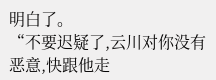明白了。
“不要迟疑了,云川对你没有恶意,快跟他走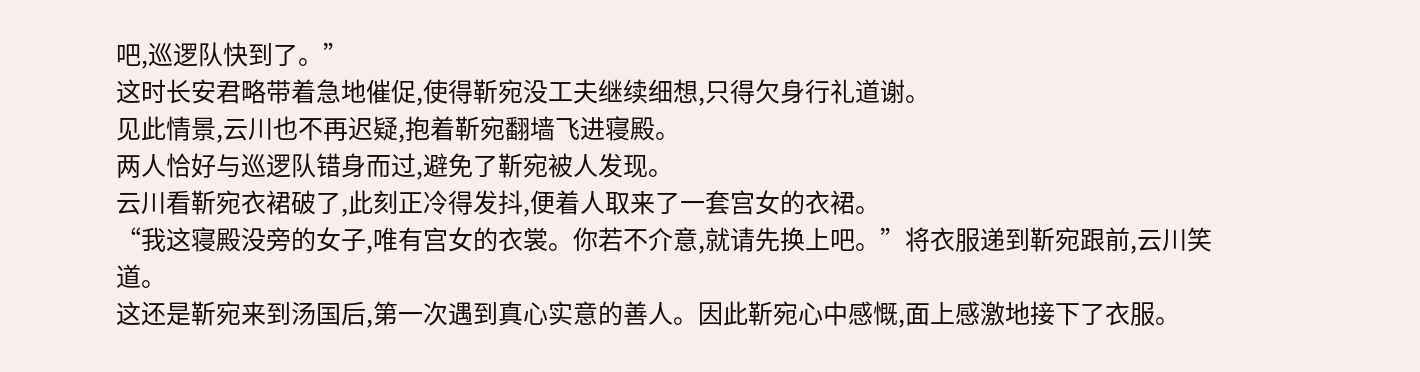吧,巡逻队快到了。”
这时长安君略带着急地催促,使得靳宛没工夫继续细想,只得欠身行礼道谢。
见此情景,云川也不再迟疑,抱着靳宛翻墙飞进寝殿。
两人恰好与巡逻队错身而过,避免了靳宛被人发现。
云川看靳宛衣裙破了,此刻正冷得发抖,便着人取来了一套宫女的衣裙。
“我这寝殿没旁的女子,唯有宫女的衣裳。你若不介意,就请先换上吧。”将衣服递到靳宛跟前,云川笑道。
这还是靳宛来到汤国后,第一次遇到真心实意的善人。因此靳宛心中感慨,面上感激地接下了衣服。